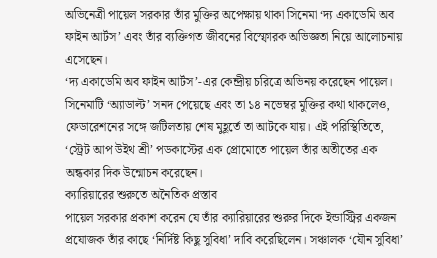অভিনেত্রী পায়েল সরকার তাঁর মুক্তির অপেক্ষায় থাকা সিনেমা ‘দ্য একাডেমি অব ফাইন আর্টস’ এবং তাঁর ব্যক্তিগত জীবনের বিস্ফোরক অভিজ্ঞতা নিয়ে আলোচনায় এসেছেন।
‘দ্য একাডেমি অব ফাইন আর্টস’-এর কেন্দ্রীয় চরিত্রে অভিনয় করেছেন পায়েল। সিনেমাটি ‘অ্যাডাল্ট’ সনদ পেয়েছে এবং তা ১৪ নভেম্বর মুক্তির কথা থাকলেও, ফেডারেশনের সঙ্গে জটিলতায় শেষ মুহূর্তে তা আটকে যায়। এই পরিস্থিতিতে, ‘স্ট্রেট আপ উইথ শ্রী’ পডকাস্টের এক প্রোমোতে পায়েল তাঁর অতীতের এক অন্ধকার দিক উন্মোচন করেছেন।
ক্যারিয়ারের শুরুতে অনৈতিক প্রস্তাব
পায়েল সরকার প্রকাশ করেন যে তাঁর ক্যারিয়ারের শুরুর দিকে ইন্ডাস্ট্রির একজন প্রযোজক তাঁর কাছে ‘নির্দিষ্ট কিছু সুবিধা’ দাবি করেছিলেন। সঞ্চালক ‘যৌন সুবিধা’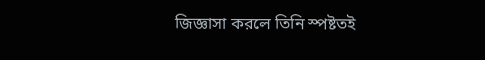জিজ্ঞাসা করলে তিনি স্পষ্টতই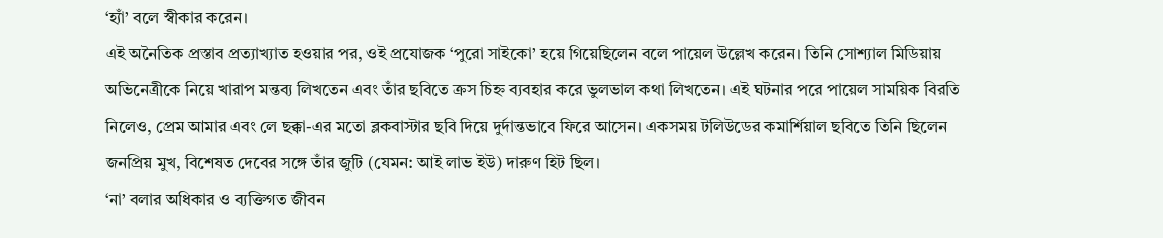‘হ্যাঁ’ বলে স্বীকার করেন।
এই অনৈতিক প্রস্তাব প্রত্যাখ্যাত হওয়ার পর, ওই প্রযোজক ‘পুরো সাইকো’ হয়ে গিয়েছিলেন বলে পায়েল উল্লেখ করেন। তিনি সোশ্যাল মিডিয়ায় অভিনেত্রীকে নিয়ে খারাপ মন্তব্য লিখতেন এবং তাঁর ছবিতে ক্রস চিহ্ন ব্যবহার করে ভুলভাল কথা লিখতেন। এই ঘটনার পরে পায়েল সাময়িক বিরতি নিলেও, প্রেম আমার এবং লে ছক্কা-এর মতো ব্লকবাস্টার ছবি দিয়ে দুর্দান্তভাবে ফিরে আসেন। একসময় টলিউডের কমার্শিয়াল ছবিতে তিনি ছিলেন জনপ্রিয় মুখ, বিশেষত দেবের সঙ্গে তাঁর জুটি (যেমন: আই লাভ ইউ) দারুণ হিট ছিল।
‘না’ বলার অধিকার ও ব্যক্তিগত জীবন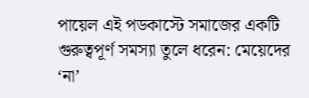পায়েল এই পডকাস্টে সমাজের একটি গুরুত্বপূর্ণ সমস্যা তুলে ধরেন: মেয়েদের ‘না’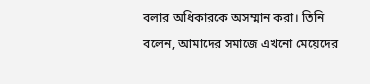বলার অধিকারকে অসম্মান করা। তিনি বলেন, আমাদের সমাজে এখনো মেয়েদের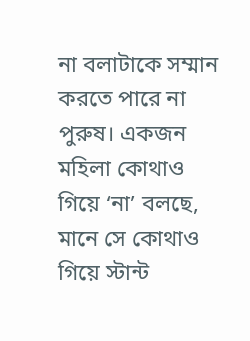না বলাটাকে সম্মান করতে পারে না পুরুষ। একজন মহিলা কোথাও গিয়ে ‘না’ বলছে, মানে সে কোথাও গিয়ে স্টান্ট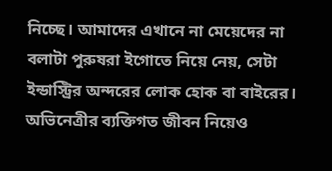নিচ্ছে। আমাদের এখানে না মেয়েদের না বলাটা পুরুষরা ইগোতে নিয়ে নেয়, সেটা ইন্ডাস্ট্রির অন্দরের লোক হোক বা বাইরের।
অভিনেত্রীর ব্যক্তিগত জীবন নিয়েও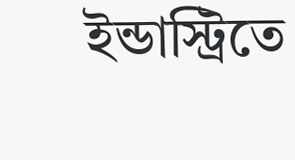ইন্ডাস্ট্রিতে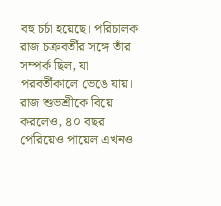বহু চর্চা হয়েছে। পরিচালক রাজ চক্রবর্তীর সঙ্গে তাঁর সম্পর্ক ছিল, যা পরবর্তীকালে ভেঙে যায়। রাজ শুভশ্রীকে বিয়ে করলেও, ৪০ বছর পেরিয়েও পায়েল এখনও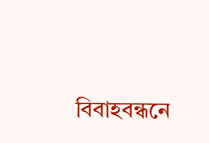বিবাহবন্ধনে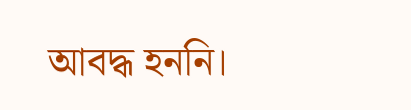আবদ্ধ হননি।